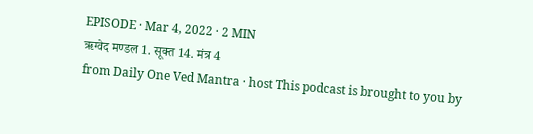EPISODE · Mar 4, 2022 · 2 MIN
ऋग्वेद मण्डल 1. सूक्त 14. मंत्र 4
from Daily One Ved Mantra · host This podcast is brought to you by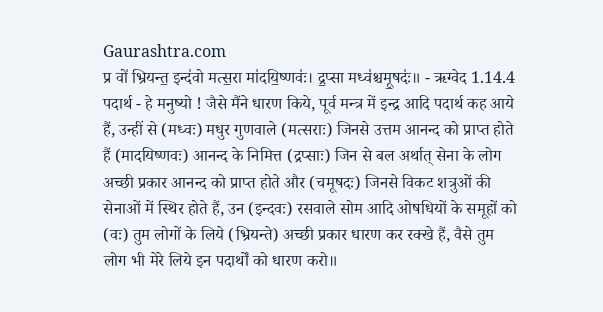Gaurashtra.com
प्र वो॑ भ्रियन्त॒ इन्द॑वो मत्स॒रा मा॑दयि॒ष्णवः॑। द्र॒प्सा मध्व॑श्चमू॒षदः॑॥ - ऋग्वेद 1.14.4 पदार्थ - हे मनुष्यो ! जैसे मैंने धारण किये, पूर्व मन्त्र में इन्द्र आदि पदार्थ कह आये हैं, उन्हीं से (मध्वः) मधुर गुणवाले (मत्सराः) जिनसे उत्तम आनन्द को प्राप्त होते हैं (मादयिष्णवः) आनन्द के निमित्त (द्रप्साः) जिन से बल अर्थात् सेना के लोग अच्छी प्रकार आनन्द को प्राप्त होते और (चमूषदः) जिनसे विकट शत्रुओं की सेनाओं में स्थिर होते हैं, उन (इन्दवः) रसवाले सोम आदि ओषधियों के समूहों को (वः) तुम लोगों के लिये (भ्रियन्ते) अच्छी प्रकार धारण कर रक्खे हैं, वैसे तुम लोग भी मेरे लिये इन पदार्थों को धारण करो॥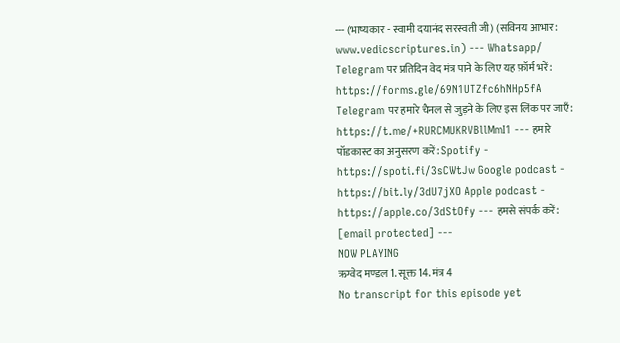--- (भाष्यकार - स्वामी दयानंद सरस्वती जी) (सविनय आभार: www.vedicscriptures.in) --- Whatsapp/ Telegram पर प्रतिदिन वेद मंत्र पाने के लिए यह फ़ॉर्म भरें: https://forms.gle/69N1UTZfc6hNHp5fA Telegram पर हमारे चैनल से जुड़ने के लिए इस लिंक पर जाएँ: https://t.me/+RURCMUKRVBllMmI1 --- हमारे पॉडकास्ट का अनुसरण करें: Spotify - https://spoti.fi/3sCWtJw Google podcast - https://bit.ly/3dU7jXO Apple podcast - https://apple.co/3dStOfy --- हमसे संपर्क करें: [email protected] ---
NOW PLAYING
ऋग्वेद मण्डल 1. सूक्त 14. मंत्र 4
No transcript for this episode yet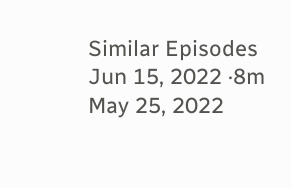Similar Episodes
Jun 15, 2022 ·8m
May 25, 2022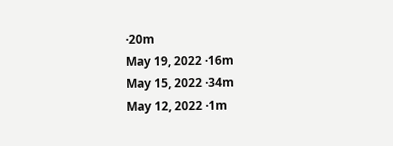·20m
May 19, 2022 ·16m
May 15, 2022 ·34m
May 12, 2022 ·1m